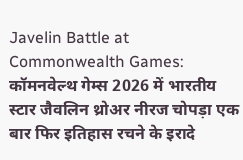Javelin Battle at Commonwealth Games: कॉमनवेल्थ गेम्स 2026 में भारतीय स्टार जैवलिन थ्रोअर नीरज चोपड़ा एक बार फिर इतिहास रचने के इरादे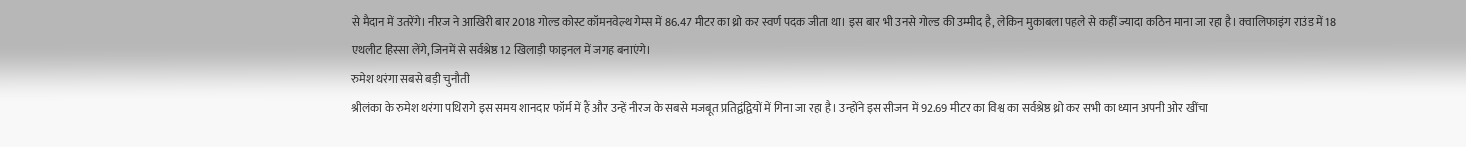से मैदान में उतरेंगे। नीरज ने आखिरी बार 2018 गोल्ड कोस्ट कॉमनवेल्थ गेम्स में 86.47 मीटर का थ्रो कर स्वर्ण पदक जीता था। इस बार भी उनसे गोल्ड की उम्मीद है, लेकिन मुकाबला पहले से कहीं ज्यादा कठिन माना जा रहा है। क्वालिफाइंग राउंड में 18 एथलीट हिस्सा लेंगे, जिनमें से सर्वश्रेष्ठ 12 खिलाड़ी फाइनल में जगह बनाएंगे।
रुमेश थरंगा सबसे बड़ी चुनौती
श्रीलंका के रुमेश थरंगा पथिरागे इस समय शानदार फॉर्म में हैं और उन्हें नीरज के सबसे मजबूत प्रतिद्वंद्वियों में गिना जा रहा है। उन्होंने इस सीजन में 92.69 मीटर का विश्व का सर्वश्रेष्ठ थ्रो कर सभी का ध्यान अपनी ओर खींचा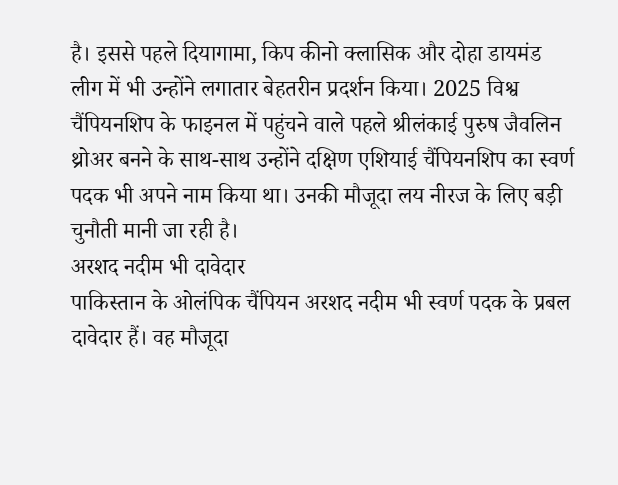है। इससे पहले दियागामा, किप कीनो क्लासिक और दोहा डायमंड लीग में भी उन्होंने लगातार बेहतरीन प्रदर्शन किया। 2025 विश्व चैंपियनशिप के फाइनल में पहुंचने वाले पहले श्रीलंकाई पुरुष जैवलिन थ्रोअर बनने के साथ-साथ उन्होंने दक्षिण एशियाई चैंपियनशिप का स्वर्ण पदक भी अपने नाम किया था। उनकी मौजूदा लय नीरज के लिए बड़ी चुनौती मानी जा रही है।
अरशद नदीम भी दावेदार
पाकिस्तान के ओलंपिक चैंपियन अरशद नदीम भी स्वर्ण पदक के प्रबल दावेदार हैं। वह मौजूदा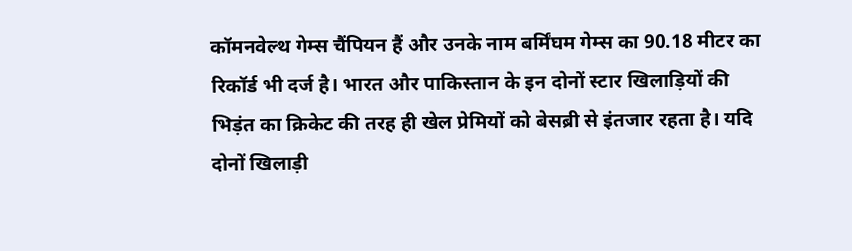कॉमनवेल्थ गेम्स चैंपियन हैं और उनके नाम बर्मिंघम गेम्स का 90.18 मीटर का रिकॉर्ड भी दर्ज है। भारत और पाकिस्तान के इन दोनों स्टार खिलाड़ियों की भिड़ंत का क्रिकेट की तरह ही खेल प्रेमियों को बेसब्री से इंतजार रहता है। यदि दोनों खिलाड़ी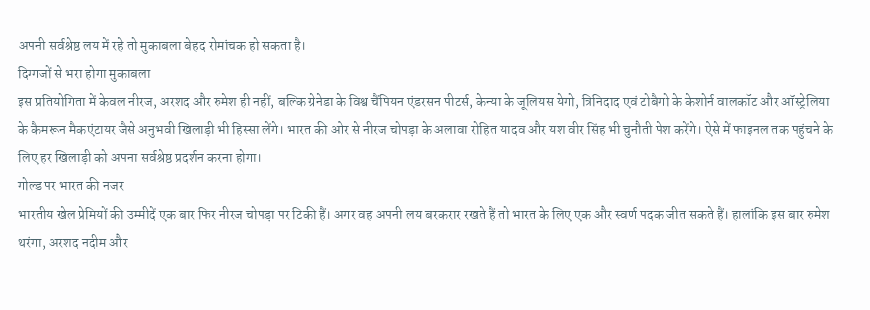अपनी सर्वश्रेष्ठ लय में रहे तो मुकाबला बेहद रोमांचक हो सकता है।
दिग्गजों से भरा होगा मुकाबला
इस प्रतियोगिता में केवल नीरज, अरशद और रुमेश ही नहीं, बल्कि ग्रेनेडा के विश्व चैंपियन एंडरसन पीटर्स, केन्या के जूलियस येगो, त्रिनिदाद एवं टोबैगो के केशोर्न वालकॉट और ऑस्ट्रेलिया के कैमरून मैकएंटायर जैसे अनुभवी खिलाड़ी भी हिस्सा लेंगे। भारत की ओर से नीरज चोपड़ा के अलावा रोहित यादव और यश वीर सिंह भी चुनौती पेश करेंगे। ऐसे में फाइनल तक पहुंचने के लिए हर खिलाड़ी को अपना सर्वश्रेष्ठ प्रदर्शन करना होगा।
गोल्ड पर भारत की नजर
भारतीय खेल प्रेमियों की उम्मीदें एक बार फिर नीरज चोपड़ा पर टिकी हैं। अगर वह अपनी लय बरकरार रखते हैं तो भारत के लिए एक और स्वर्ण पदक जीत सकते हैं। हालांकि इस बार रुमेश थरंगा, अरशद नदीम और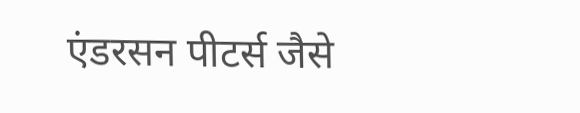एंडरसन पीटर्स जैसे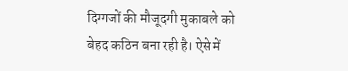दिग्गजों की मौजूदगी मुकाबले को बेहद कठिन बना रही है। ऐसे में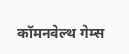कॉमनवेल्थ गेम्स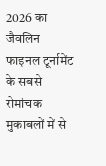2026 का जैवलिन फाइनल टूर्नामेंट के सबसे रोमांचक मुकाबलों में से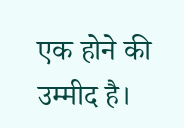एक होने की उम्मीद है।